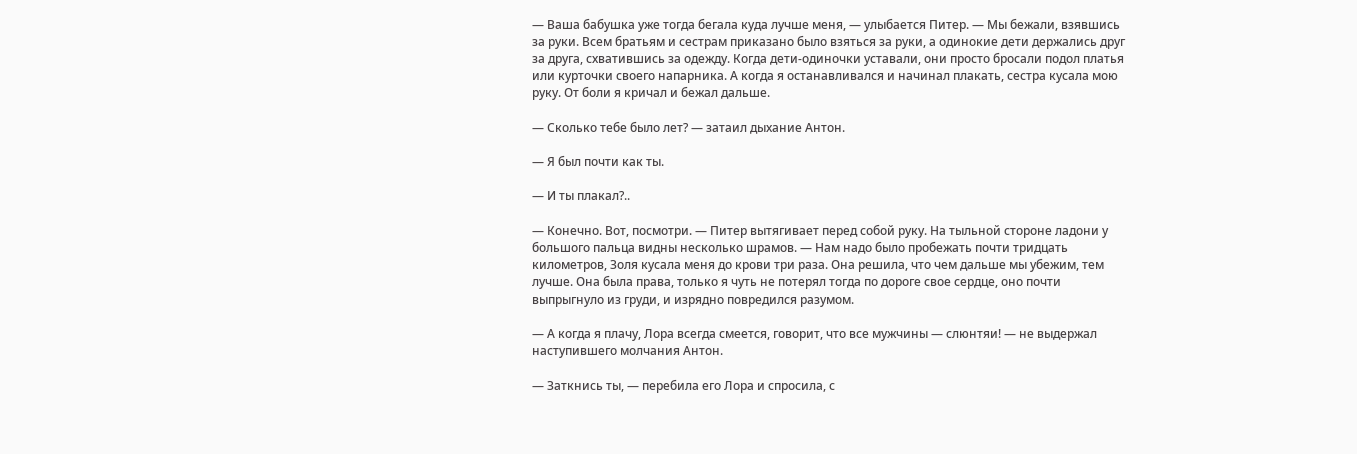— Ваша бабушка уже тогда бегала куда лучше меня, — улыбается Питер. — Мы бежали, взявшись за руки. Всем братьям и сестрам приказано было взяться за руки, а одинокие дети держались друг за друга, схватившись за одежду. Когда дети-одиночки уставали, они просто бросали подол платья или курточки своего напарника. А когда я останавливался и начинал плакать, сестра кусала мою руку. От боли я кричал и бежал дальше.

— Сколько тебе было лет? — затаил дыхание Антон.

— Я был почти как ты.

— И ты плакал?..

— Конечно. Вот, посмотри. — Питер вытягивает перед собой руку. На тыльной стороне ладони у большого пальца видны несколько шрамов. — Нам надо было пробежать почти тридцать километров, Золя кусала меня до крови три раза. Она решила, что чем дальше мы убежим, тем лучше. Она была права, только я чуть не потерял тогда по дороге свое сердце, оно почти выпрыгнуло из груди, и изрядно повредился разумом.

— А когда я плачу, Лора всегда смеется, говорит, что все мужчины — слюнтяи! — не выдержал наступившего молчания Антон.

— Заткнись ты, — перебила его Лора и спросила, с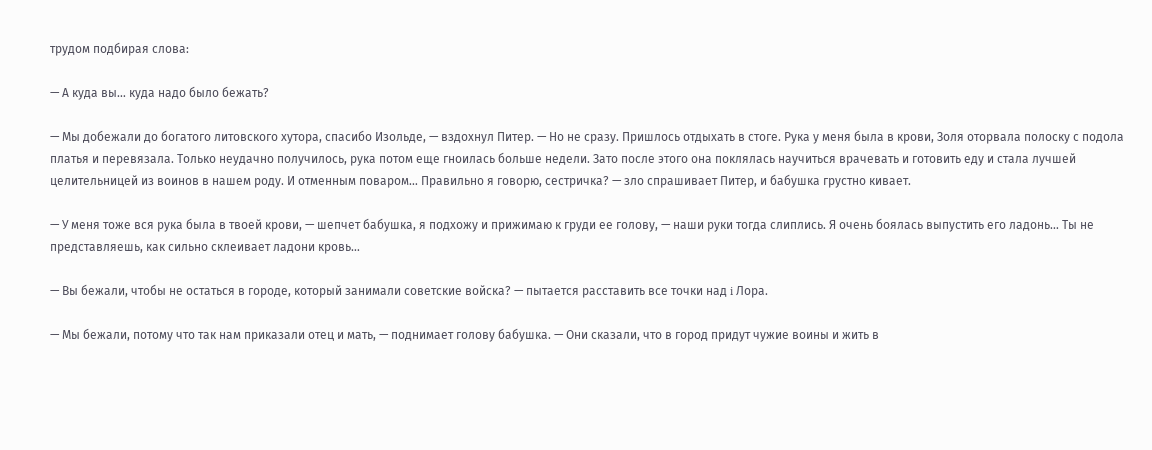трудом подбирая слова:

— А куда вы… куда надо было бежать?

— Мы добежали до богатого литовского хутора, спасибо Изольде, — вздохнул Питер. — Но не сразу. Пришлось отдыхать в стоге. Рука у меня была в крови, Золя оторвала полоску с подола платья и перевязала. Только неудачно получилось, рука потом еще гноилась больше недели. Зато после этого она поклялась научиться врачевать и готовить еду и стала лучшей целительницей из воинов в нашем роду. И отменным поваром… Правильно я говорю, сестричка? — зло спрашивает Питер, и бабушка грустно кивает.

— У меня тоже вся рука была в твоей крови, — шепчет бабушка, я подхожу и прижимаю к груди ее голову, — наши руки тогда слиплись. Я очень боялась выпустить его ладонь… Ты не представляешь, как сильно склеивает ладони кровь…

— Вы бежали, чтобы не остаться в городе, который занимали советские войска? — пытается расставить все точки над i Лора.

— Мы бежали, потому что так нам приказали отец и мать, — поднимает голову бабушка. — Они сказали, что в город придут чужие воины и жить в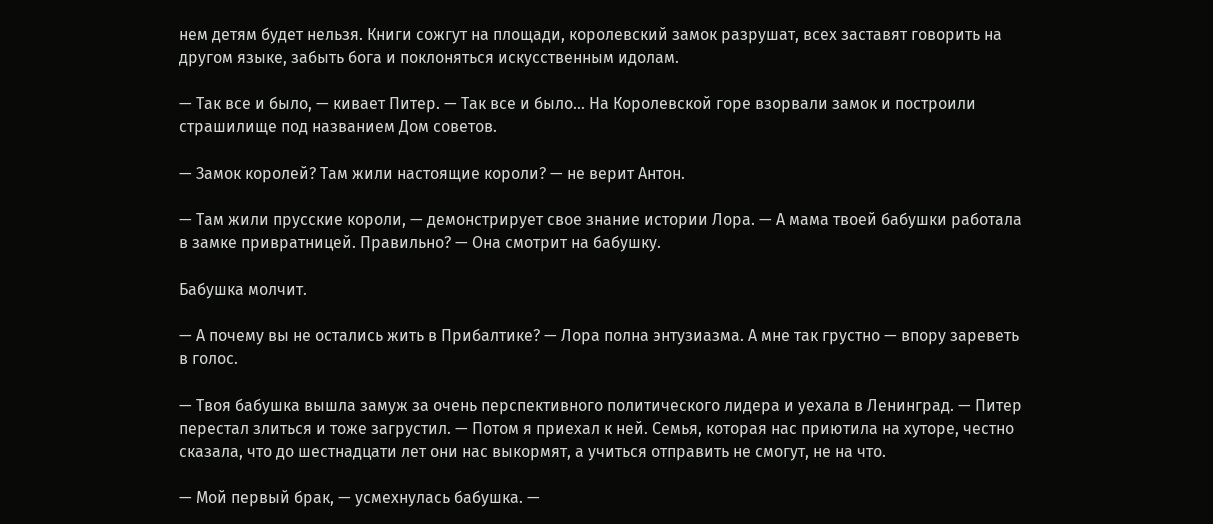нем детям будет нельзя. Книги сожгут на площади, королевский замок разрушат, всех заставят говорить на другом языке, забыть бога и поклоняться искусственным идолам.

— Так все и было, — кивает Питер. — Так все и было… На Королевской горе взорвали замок и построили страшилище под названием Дом советов.

— Замок королей? Там жили настоящие короли? — не верит Антон.

— Там жили прусские короли, — демонстрирует свое знание истории Лора. — А мама твоей бабушки работала в замке привратницей. Правильно? — Она смотрит на бабушку.

Бабушка молчит.

— А почему вы не остались жить в Прибалтике? — Лора полна энтузиазма. А мне так грустно — впору зареветь в голос.

— Твоя бабушка вышла замуж за очень перспективного политического лидера и уехала в Ленинград. — Питер перестал злиться и тоже загрустил. — Потом я приехал к ней. Семья, которая нас приютила на хуторе, честно сказала, что до шестнадцати лет они нас выкормят, а учиться отправить не смогут, не на что.

— Мой первый брак, — усмехнулась бабушка. —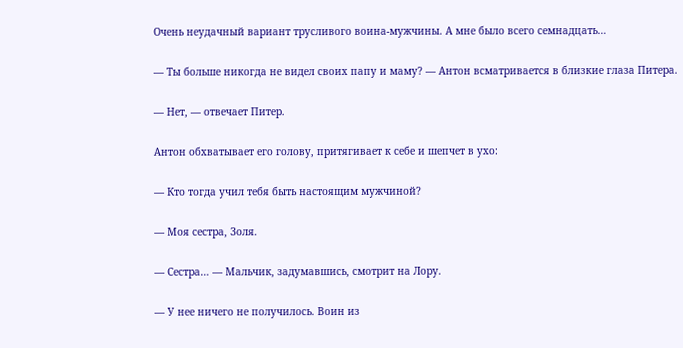Очень неудачный вариант трусливого воина-мужчины. А мне было всего семнадцать…

— Ты больше никогда не видел своих папу и маму? — Антон всматривается в близкие глаза Питера.

— Нет, — отвечает Питер.

Антон обхватывает его голову, притягивает к себе и шепчет в ухо:

— Кто тогда учил тебя быть настоящим мужчиной?

— Моя сестра, Золя.

— Сестра… — Мальчик, задумавшись, смотрит на Лору.

— У нее ничего не получилось. Воин из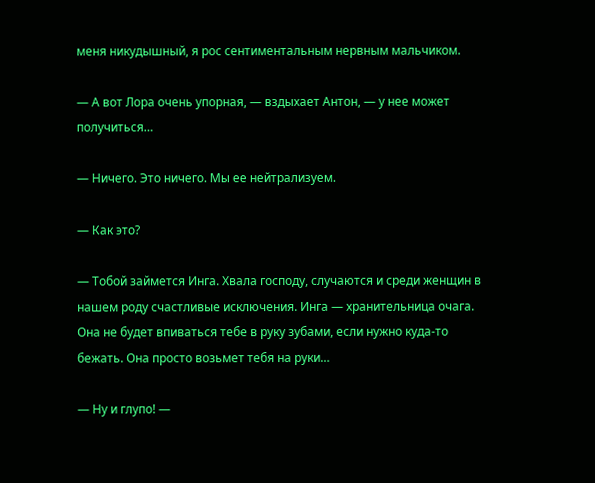меня никудышный, я рос сентиментальным нервным мальчиком.

— А вот Лора очень упорная, — вздыхает Антон, — у нее может получиться…

— Ничего. Это ничего. Мы ее нейтрализуем.

— Как это?

— Тобой займется Инга. Хвала господу, случаются и среди женщин в нашем роду счастливые исключения. Инга — хранительница очага. Она не будет впиваться тебе в руку зубами, если нужно куда-то бежать. Она просто возьмет тебя на руки…

— Ну и глупо! —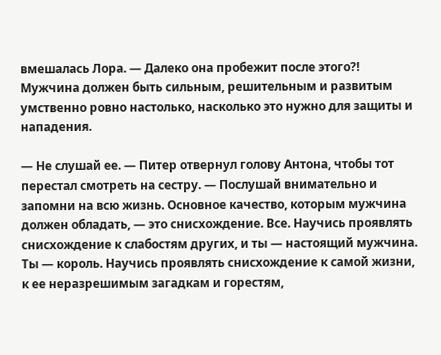вмешалась Лора. — Далеко она пробежит после этого?! Мужчина должен быть сильным, решительным и развитым умственно ровно настолько, насколько это нужно для защиты и нападения.

— Не слушай ее. — Питер отвернул голову Антона, чтобы тот перестал смотреть на сестру. — Послушай внимательно и запомни на всю жизнь. Основное качество, которым мужчина должен обладать, — это снисхождение. Все. Научись проявлять снисхождение к слабостям других, и ты — настоящий мужчина. Ты — король. Научись проявлять снисхождение к самой жизни, к ее неразрешимым загадкам и горестям,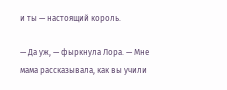и ты — настоящий король.

— Да уж, — фыркнула Лора. — Мне мама рассказывала, как вы учили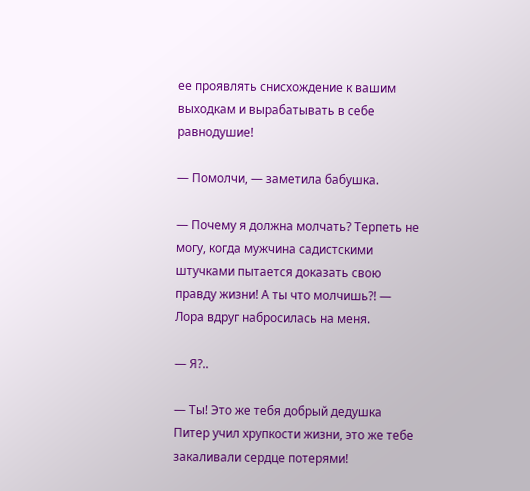ее проявлять снисхождение к вашим выходкам и вырабатывать в себе равнодушие!

— Помолчи, — заметила бабушка.

— Почему я должна молчать? Терпеть не могу, когда мужчина садистскими штучками пытается доказать свою правду жизни! А ты что молчишь?! — Лора вдруг набросилась на меня.

— Я?..

— Ты! Это же тебя добрый дедушка Питер учил хрупкости жизни, это же тебе закаливали сердце потерями!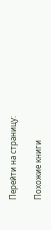Перейти на страницу:

Похожие книги